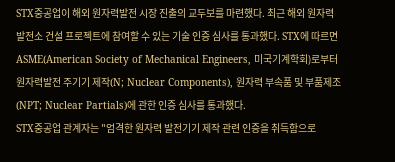STX중공업이 해외 원자력발전 시장 진출의 교두보를 마련했다. 최근 해외 원자력 발전소 건설 프로젝트에 참여할 수 있는 기술 인증 심사를 통과했다. STX에 따르면 ASME(American Society of Mechanical Engineers, 미국기계학회)로부터 원자력발전 주기기 제작(N; Nuclear Components), 원자력 부속품 및 부품제조(NPT; Nuclear Partials)에 관한 인증 심사를 통과했다.
STX중공업 관계자는 "엄격한 원자력 발전기기 제작 관련 인증을 취득함으로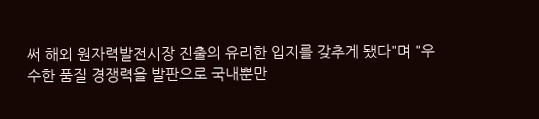써 해외 원자력발전시장 진출의 유리한 입지를 갖추게 됐다"며 "우수한 품질 경쟁력을 발판으로 국내뿐만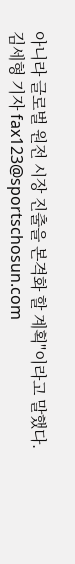아니라 글로벌 원전 시장 진출을 본격화 할 계획"이라고 말했다.
김세형 기자 fax123@sportschosun.com